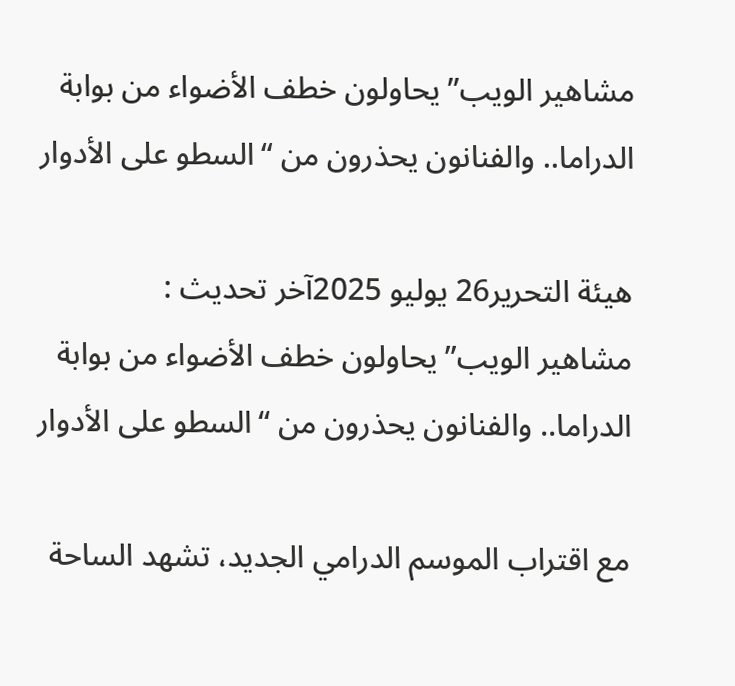مشاهير الويب” يحاولون خطف الأضواء من بوابة الدراما.. والفنانون يحذرون من “السطو على الأدوار

هيئة التحرير26 يوليو 2025آخر تحديث :
مشاهير الويب” يحاولون خطف الأضواء من بوابة الدراما.. والفنانون يحذرون من “السطو على الأدوار

مع اقتراب الموسم الدرامي الجديد، تشهد الساحة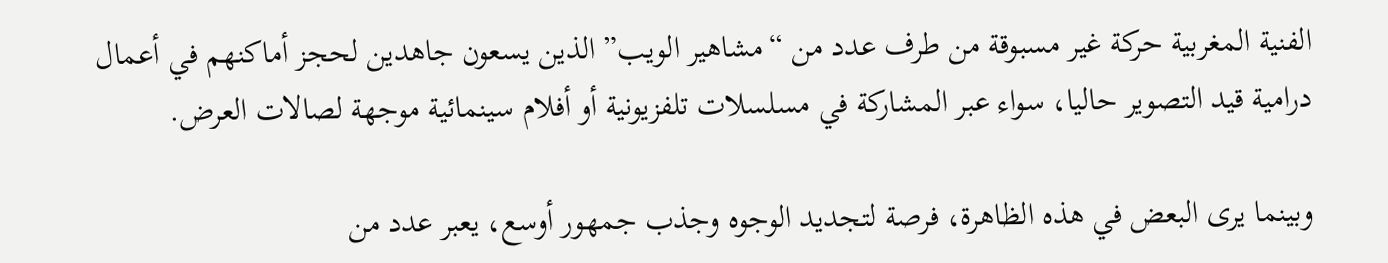الفنية المغربية حركة غير مسبوقة من طرف عدد من “مشاهير الويب” الذين يسعون جاهدين لحجز أماكنهم في أعمال درامية قيد التصوير حاليا، سواء عبر المشاركة في مسلسلات تلفزيونية أو أفلام سينمائية موجهة لصالات العرض.

وبينما يرى البعض في هذه الظاهرة، فرصة لتجديد الوجوه وجذب جمهور أوسع، يعبر عدد من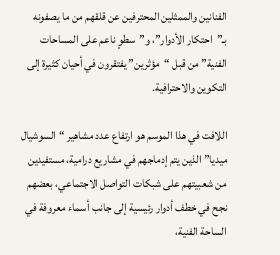الفنانين والممثلين المحترفين عن قلقهم من ما يصفونه بـ”احتكار الأدوار”، و”سطوٍ ناعم على المساحات الفنية” من قبل “مؤثرين” يفتقرون في أحيان كثيرة إلى التكوين والاحترافية.

اللافت في هذا الموسم هو ارتفاع عدد مشاهير “السوشيال ميديا” الذين يتم إدماجهم في مشاريع درامية، مستفيدين من شعبيتهم على شبكات التواصل الاجتماعي، بعضهم نجح في خطف أدوار رئيسية إلى جانب أسماء معروفة في الساحة الفنية،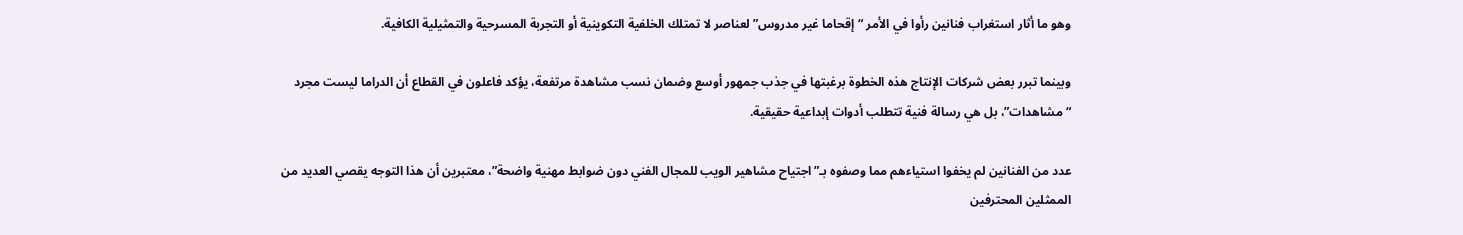وهو ما أثار استغراب فنانين رأوا في الأمر “إقحاما غير مدروس” لعناصر لا تمتلك الخلفية التكوينية أو التجربة المسرحية والتمثيلية الكافية.

وبينما تبرر بعض شركات الإنتاج هذه الخطوة برغبتها في جذب جمهور أوسع وضمان نسب مشاهدة مرتفعة، يؤكد فاعلون في القطاع أن الدراما ليست مجرد “مشاهدات”، بل هي رسالة فنية تتطلب أدوات إبداعية حقيقية.

عدد من الفنانين لم يخفوا استياءهم مما وصفوه بـ”اجتياح مشاهير الويب للمجال الفني دون ضوابط مهنية واضحة”، معتبرين أن هذا التوجه يقصي العديد من الممثلين المحترفين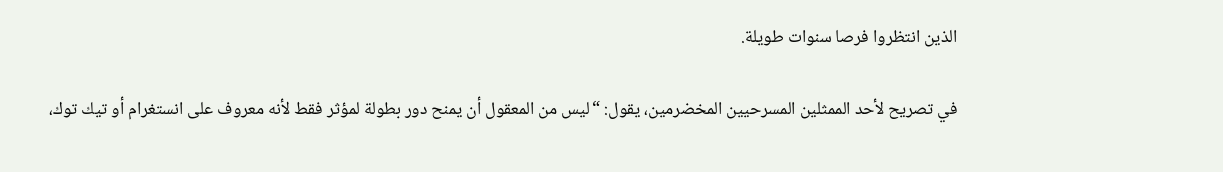الذين انتظروا فرصا سنوات طويلة.

في تصريح لأحد الممثلين المسرحيين المخضرمين، يقول: “ليس من المعقول أن يمنح دور بطولة لمؤثر فقط لأنه معروف على انستغرام أو تيك توك،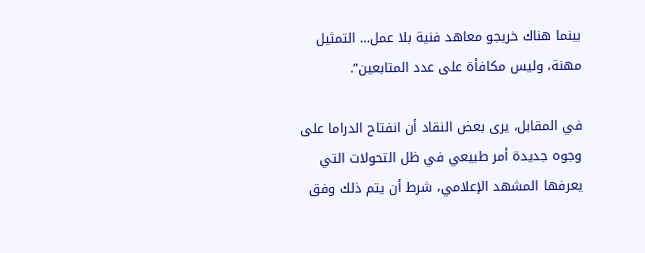بينما هناك خريجو معاهد فنية بلا عمل… التمثيل مهنة، وليس مكافأة على عدد المتابعين”.

في المقابل، يرى بعض النقاد أن انفتاح الدراما على وجوه جديدة أمر طبيعي في ظل التحولات التي يعرفها المشهد الإعلامي، شرط أن يتم ذلك وفق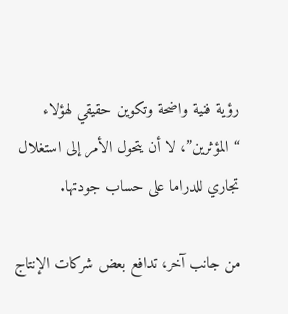رؤية فنية واضحة وتكوين حقيقي لهؤلاء “المؤثرين”، لا أن يتحول الأمر إلى استغلال تجاري للدراما على حساب جودتها.

من جانب آخر، تدافع بعض شركات الإنتاج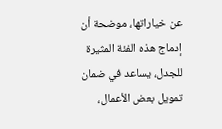عن خياراتها، موضحة أن إدماج هذه الفئة المثيرة للجدل، يساعد في ضمان تمويل بعض الأعمال،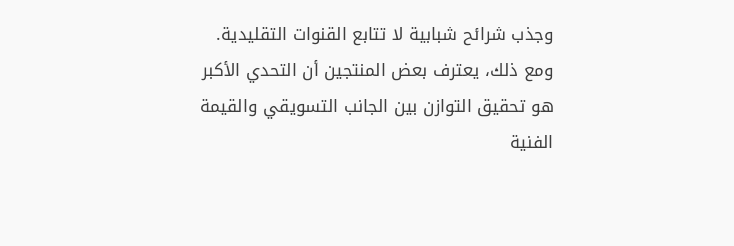وجذب شرائح شبابية لا تتابع القنوات التقليدية. ومع ذلك، يعترف بعض المنتجين أن التحدي الأكبر هو تحقيق التوازن بين الجانب التسويقي والقيمة الفنية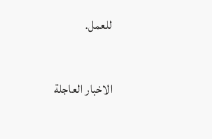للعمل.

الاخبار العاجلة